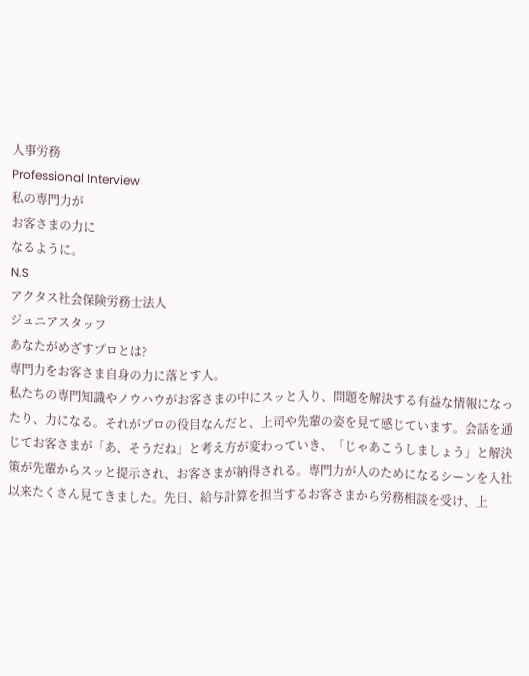人事労務
Professional Interview
私の専門力が
お客さまの力に
なるように。
N.S
アクタス社会保険労務士法人
ジュニアスタッフ
あなたがめざすプロとは?
専門力をお客さま自身の力に落とす人。
私たちの専門知識やノウハウがお客さまの中にスッと入り、問題を解決する有益な情報になったり、力になる。それがプロの役目なんだと、上司や先輩の姿を見て感じています。会話を通じてお客さまが「あ、そうだね」と考え方が変わっていき、「じゃあこうしましょう」と解決策が先輩からスッと提示され、お客さまが納得される。専門力が人のためになるシーンを入社以来たくさん見てきました。先日、給与計算を担当するお客さまから労務相談を受け、上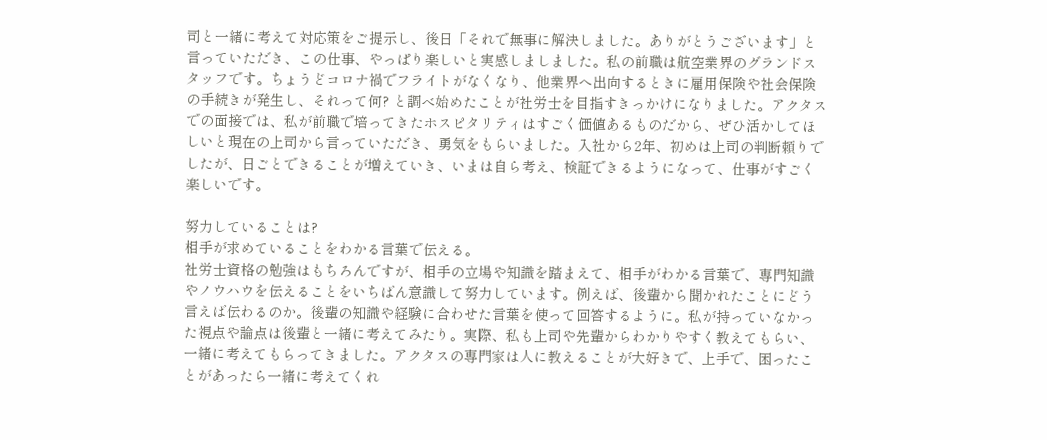司と一緒に考えて対応策をご提示し、後日「それで無事に解決しました。ありがとうございます」と言っていただき、この仕事、やっぱり楽しいと実感しましました。私の前職は航空業界のグランドスタッフです。ちょうどコロナ禍でフライトがなくなり、他業界へ出向するときに雇用保険や社会保険の手続きが発生し、それって何? と調べ始めたことが社労士を目指すきっかけになりました。アクタスでの面接では、私が前職で培ってきたホスピタリティはすごく価値あるものだから、ぜひ活かしてほしいと現在の上司から言っていただき、勇気をもらいました。入社から2年、初めは上司の判断頼りでしたが、日ごとできることが増えていき、いまは自ら考え、検証できるようになって、仕事がすごく楽しいです。

努力していることは?
相手が求めていることをわかる言葉で伝える。
社労士資格の勉強はもちろんですが、相手の立場や知識を踏まえて、相手がわかる言葉で、専門知識やノウハウを伝えることをいちばん意識して努力しています。例えば、後輩から聞かれたことにどう言えば伝わるのか。後輩の知識や経験に合わせた言葉を使って回答するように。私が持っていなかった視点や論点は後輩と一緒に考えてみたり。実際、私も上司や先輩からわかりやすく教えてもらい、一緒に考えてもらってきました。アクタスの専門家は人に教えることが大好きで、上手で、困ったことがあったら一緒に考えてくれ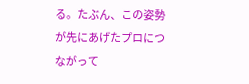る。たぶん、この姿勢が先にあげたプロにつながって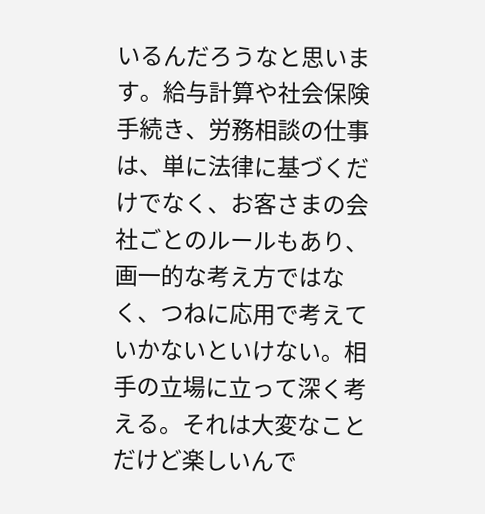いるんだろうなと思います。給与計算や社会保険手続き、労務相談の仕事は、単に法律に基づくだけでなく、お客さまの会社ごとのルールもあり、画一的な考え方ではなく、つねに応用で考えていかないといけない。相手の立場に立って深く考える。それは大変なことだけど楽しいんで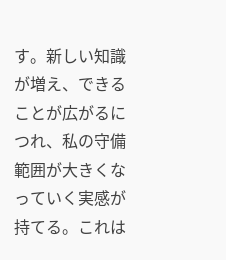す。新しい知識が増え、できることが広がるにつれ、私の守備範囲が大きくなっていく実感が持てる。これは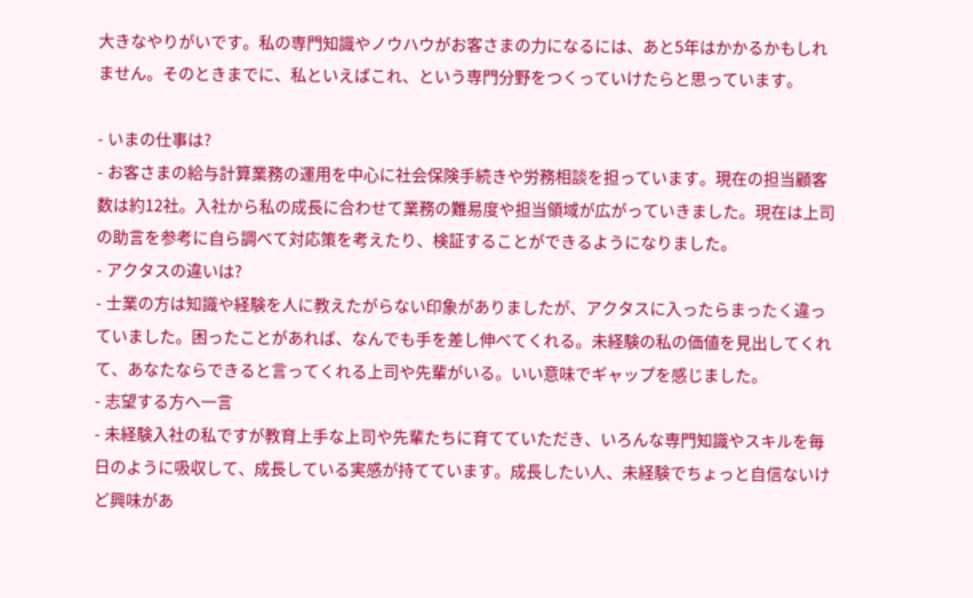大きなやりがいです。私の専門知識やノウハウがお客さまの力になるには、あと5年はかかるかもしれません。そのときまでに、私といえばこれ、という専門分野をつくっていけたらと思っています。

- いまの仕事は?
- お客さまの給与計算業務の運用を中心に社会保険手続きや労務相談を担っています。現在の担当顧客数は約12社。入社から私の成長に合わせて業務の難易度や担当領域が広がっていきました。現在は上司の助言を参考に自ら調べて対応策を考えたり、検証することができるようになりました。
- アクタスの違いは?
- 士業の方は知識や経験を人に教えたがらない印象がありましたが、アクタスに入ったらまったく違っていました。困ったことがあれば、なんでも手を差し伸べてくれる。未経験の私の価値を見出してくれて、あなたならできると言ってくれる上司や先輩がいる。いい意味でギャップを感じました。
- 志望する⽅へ⼀⾔
- 未経験入社の私ですが教育上手な上司や先輩たちに育てていただき、いろんな専門知識やスキルを毎日のように吸収して、成長している実感が持てています。成長したい人、未経験でちょっと自信ないけど興味があ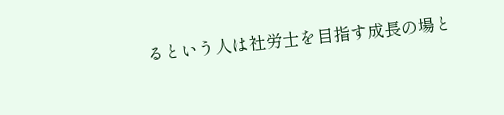るという人は社労士を目指す成長の場と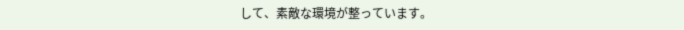して、素敵な環境が整っています。